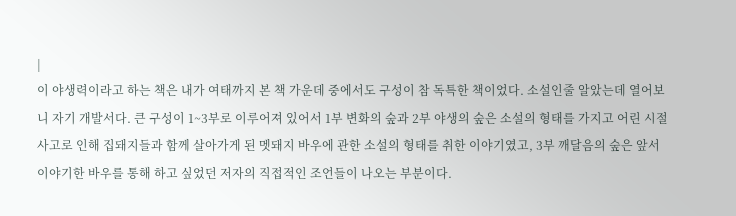|
이 야생력이라고 하는 책은 내가 여태까지 본 책 가운데 중에서도 구성이 참 독특한 책이었다. 소설인줄 알았는데 열어보니 자기 개발서다. 큰 구성이 1~3부로 이루어져 있어서 1부 변화의 숲과 2부 야생의 숲은 소설의 형태를 가지고 어린 시절 사고로 인해 집돼지들과 함께 살아가게 된 멧돼지 바우에 관한 소설의 형태를 취한 이야기였고, 3부 깨달음의 숲은 앞서 이야기한 바우를 통해 하고 싶었던 저자의 직접적인 조언들이 나오는 부분이다.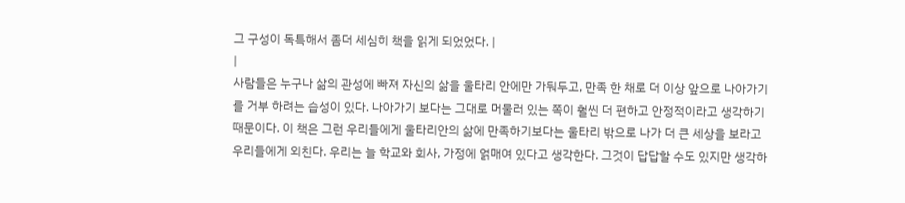그 구성이 독특해서 좀더 세심히 책을 읽게 되었었다. |
|
사람들은 누구나 삶의 관성에 빠져 자신의 삶을 울타리 안에만 가둬두고, 만족 한 채로 더 이상 앞으로 나아가기를 거부 하려는 습성이 있다. 나아가기 보다는 그대로 머물러 있는 쪽이 훨씬 더 편하고 안정적이라고 생각하기 때문이다. 이 책은 그런 우리들에게 울타리안의 삶에 만족하기보다는 울타리 밖으로 나가 더 큰 세상을 보라고 우리들에게 외친다. 우리는 늘 학교와 회사, 가정에 얽매여 있다고 생각한다. 그것이 답답할 수도 있지만 생각하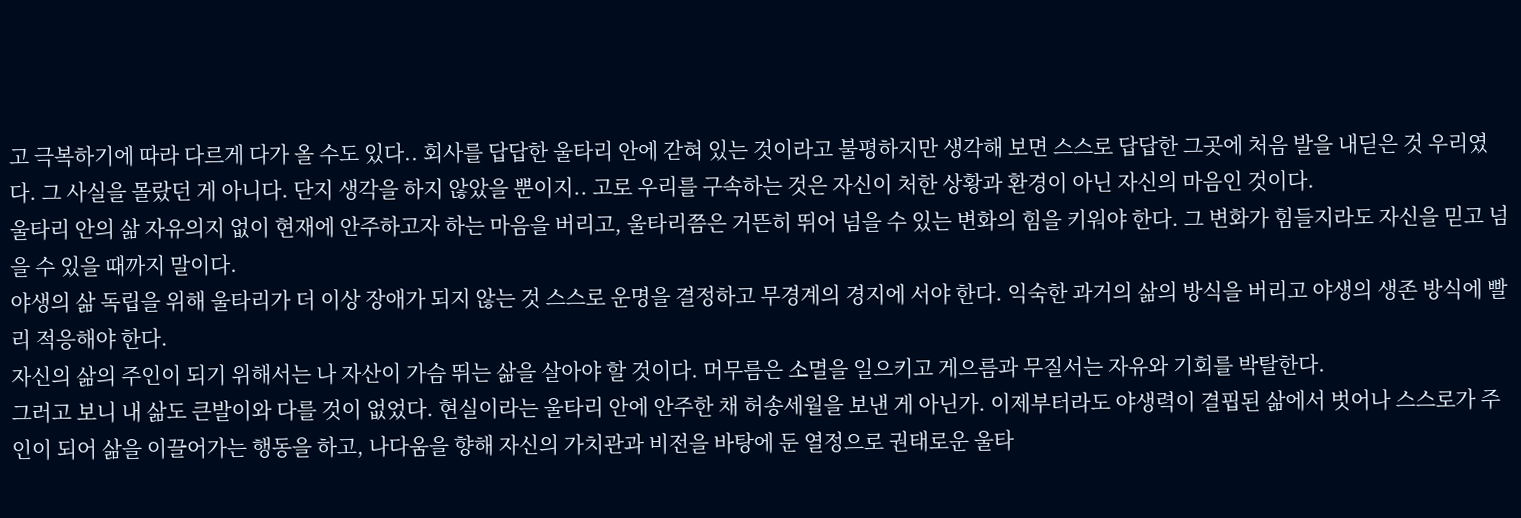고 극복하기에 따라 다르게 다가 올 수도 있다.. 회사를 답답한 울타리 안에 갇혀 있는 것이라고 불평하지만 생각해 보면 스스로 답답한 그곳에 처음 발을 내딛은 것 우리였다. 그 사실을 몰랐던 게 아니다. 단지 생각을 하지 않았을 뿐이지.. 고로 우리를 구속하는 것은 자신이 처한 상황과 환경이 아닌 자신의 마음인 것이다.
울타리 안의 삶 자유의지 없이 현재에 안주하고자 하는 마음을 버리고, 울타리쯤은 거뜬히 뛰어 넘을 수 있는 변화의 힘을 키워야 한다. 그 변화가 힘들지라도 자신을 믿고 넘을 수 있을 때까지 말이다.
야생의 삶 독립을 위해 울타리가 더 이상 장애가 되지 않는 것 스스로 운명을 결정하고 무경계의 경지에 서야 한다. 익숙한 과거의 삶의 방식을 버리고 야생의 생존 방식에 빨리 적응해야 한다.
자신의 삶의 주인이 되기 위해서는 나 자산이 가슴 뛰는 삶을 살아야 할 것이다. 머무름은 소멸을 일으키고 게으름과 무질서는 자유와 기회를 박탈한다.
그러고 보니 내 삶도 큰발이와 다를 것이 없었다. 현실이라는 울타리 안에 안주한 채 허송세월을 보낸 게 아닌가. 이제부터라도 야생력이 결핍된 삶에서 벗어나 스스로가 주인이 되어 삶을 이끌어가는 행동을 하고, 나다움을 향해 자신의 가치관과 비전을 바탕에 둔 열정으로 권태로운 울타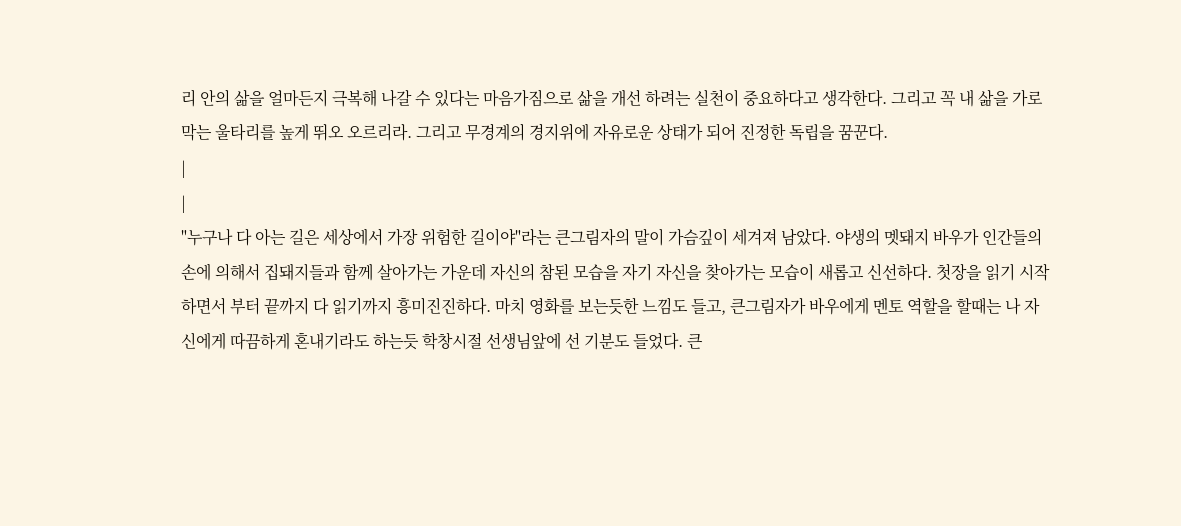리 안의 삶을 얼마든지 극복해 나갈 수 있다는 마음가짐으로 삶을 개선 하려는 실천이 중요하다고 생각한다. 그리고 꼭 내 삶을 가로 막는 울타리를 높게 뛰오 오르리라. 그리고 무경계의 경지위에 자유로운 상태가 되어 진정한 독립을 꿈꾼다.
|
|
"누구나 다 아는 길은 세상에서 가장 위험한 길이야"라는 큰그림자의 말이 가슴깊이 세겨져 남았다. 야생의 멧돼지 바우가 인간들의 손에 의해서 집돼지들과 함께 살아가는 가운데 자신의 참된 모습을 자기 자신을 찾아가는 모습이 새롭고 신선하다. 첫장을 읽기 시작하면서 부터 끝까지 다 읽기까지 흥미진진하다. 마치 영화를 보는듯한 느낌도 들고, 큰그림자가 바우에게 멘토 역할을 할때는 나 자신에게 따끔하게 혼내기라도 하는듯 학창시절 선생님앞에 선 기분도 들었다. 큰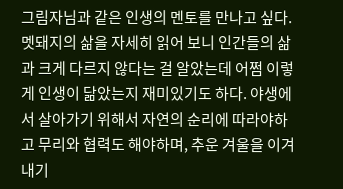그림자님과 같은 인생의 멘토를 만나고 싶다. 멧돼지의 삶을 자세히 읽어 보니 인간들의 삶과 크게 다르지 않다는 걸 알았는데 어쩜 이렇게 인생이 닮았는지 재미있기도 하다. 야생에서 살아가기 위해서 자연의 순리에 따라야하고 무리와 협력도 해야하며, 추운 겨울을 이겨내기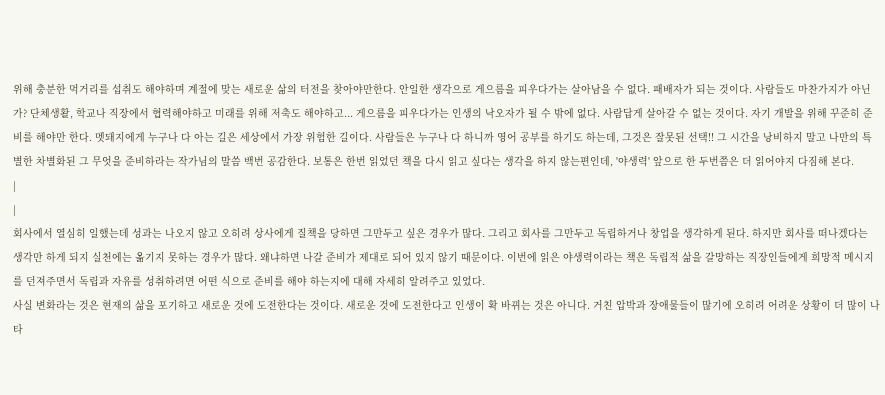위해 충분한 먹거리를 섭취도 해야하며 계절에 맞는 새로운 삶의 터전을 찾아야만한다. 안일한 생각으로 게으름을 피우다가는 살아남을 수 없다. 패배자가 되는 것이다. 사람들도 마찬가지가 아닌가? 단체생활, 학교나 직장에서 협력해야하고 미래를 위해 저축도 해야하고... 게으름을 피우다가는 인생의 낙오자가 될 수 밖에 없다. 사람답게 살아갈 수 없는 것이다. 자기 개발을 위해 꾸준히 준비를 해야만 한다. 멧돼지에게 누구나 다 아는 길은 세상에서 가장 위험한 길이다. 사람들은 누구나 다 하니까 영어 공부를 하기도 하는데, 그것은 잘못된 선택!! 그 시간을 낭비하지 말고 나만의 특별한 차별화된 그 무엇을 준비하라는 작가님의 말씀 백번 공감한다. 보통은 한번 읽었던 책을 다시 읽고 싶다는 생각을 하지 않는편인데, '야생력' 앞으로 한 두번쯤은 더 읽어야지 다짐해 본다.
|
|
회사에서 열심히 일했는데 성과는 나오지 않고 오히려 상사에게 질책을 당하면 그만두고 싶은 경우가 많다. 그리고 회사를 그만두고 독립하거나 창업을 생각하게 된다. 하지만 회사를 떠나겠다는 생각만 하게 되지 실천에는 옮기지 못하는 경우가 많다. 왜냐하면 나갈 준비가 제대로 되어 있지 않기 때문이다. 이번에 읽은 야생력이라는 책은 독립적 삶을 갈망하는 직장인들에게 희망적 메시지를 던져주면서 독립과 자유를 성취하려면 어떤 식으로 준비를 해야 하는지에 대해 자세히 알려주고 있었다.
사실 변화라는 것은 현재의 삶을 포기하고 새로운 것에 도전한다는 것이다. 새로운 것에 도전한다고 인생이 확 바뀌는 것은 아니다. 거친 압박과 장애물들이 많기에 오히려 어려운 상황이 더 많이 나타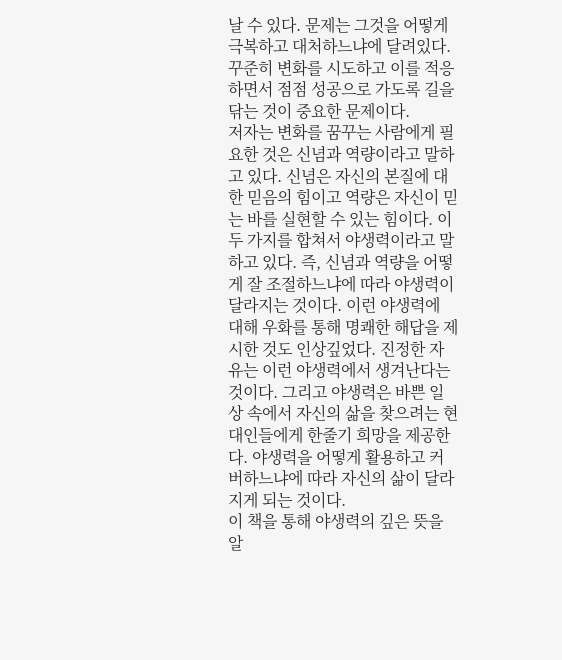날 수 있다. 문제는 그것을 어떻게 극복하고 대처하느냐에 달려있다. 꾸준히 변화를 시도하고 이를 적응하면서 점점 성공으로 가도록 길을 닦는 것이 중요한 문제이다.
저자는 변화를 꿈꾸는 사람에게 필요한 것은 신념과 역량이라고 말하고 있다. 신념은 자신의 본질에 대한 믿음의 힘이고 역량은 자신이 믿는 바를 실현할 수 있는 힘이다. 이 두 가지를 합쳐서 야생력이라고 말하고 있다. 즉, 신념과 역량을 어떻게 잘 조절하느냐에 따라 야생력이 달라지는 것이다. 이런 야생력에 대해 우화를 통해 명쾌한 해답을 제시한 것도 인상깊었다. 진정한 자유는 이런 야생력에서 생겨난다는 것이다. 그리고 야생력은 바쁜 일상 속에서 자신의 삶을 찾으려는 현대인들에게 한줄기 희망을 제공한다. 야생력을 어떻게 활용하고 커버하느냐에 따라 자신의 삶이 달라지게 되는 것이다.
이 책을 통해 야생력의 깊은 뜻을 알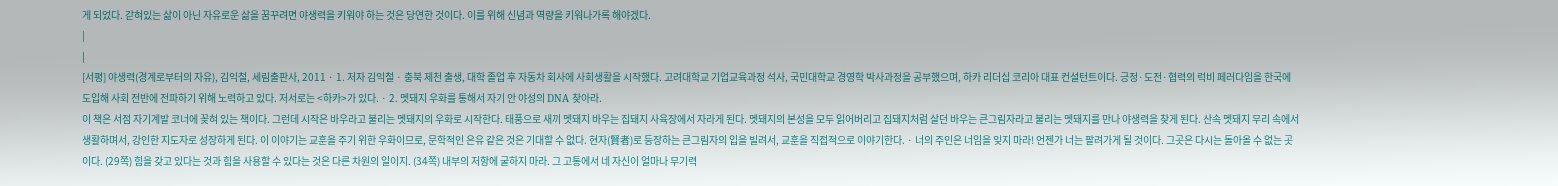게 되었다. 갇혀있는 삶이 아닌 자유로운 삶을 꿈꾸려면 야생력을 키워야 하는 것은 당연한 것이다. 이를 위해 신념과 역량을 키워나가록 해야겠다.
|
|
[서평] 야생력(경계로부터의 자유), 김익철, 세림출판사, 2011 · 1. 저자 김익철 · 충북 제천 출생, 대학 졸업 후 자동차 회사에 사회생활을 시작했다. 고려대학교 기업교육과정 석사, 국민대학교 경영학 박사과정을 공부했으며, 하카 리더십 코리아 대표 컨설턴트이다. 긍정·도전·협력의 럭비 페러다임을 한국에 도입해 사회 전반에 전파하기 위해 노력하고 있다. 저서로는 <하카>가 있다. · 2. 멧돼지 우화를 통해서 자기 안 야성의 DNA 찾아라.
이 책은 서점 자기계발 코너에 꽂혀 있는 책이다. 그런데 시작은 바우라고 불리는 멧돼지의 우화로 시작한다. 태풍으로 새끼 멧돼지 바우는 집돼지 사육장에서 자라게 된다. 멧돼지의 본성을 모두 읽어버리고 집돼지처럼 살던 바우는 큰그림자라고 불리는 멧돼지를 만나 야생력을 찾게 된다. 산속 멧돼지 무리 속에서 생활하며서, 강인한 지도자로 성장하게 된다. 이 이야기는 교훈을 주기 위한 우화이므로, 문학적인 은유 같은 것은 기대할 수 없다. 현자(賢者)로 등장하는 큰그림자의 입을 빌려서, 교훈을 직접적으로 이야기한다. · 너의 주인은 너임을 잊지 마라! 언젠가 너는 팔려가게 될 것이다. 그곳은 다시는 돌아올 수 없는 곳이다. (29쪽) 힘을 갖고 있다는 것과 힘을 사용할 수 있다는 것은 다른 차원의 일이지. (34쪽) 내부의 저항에 굴하지 마라. 그 고통에서 네 자신이 얼마나 무기력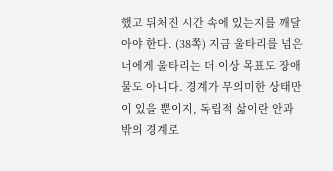했고 뒤처진 시간 속에 있는지를 깨달아야 한다. (38쪽) 지금 울타리를 넘은 너에게 울타리는 더 이상 목표도 장애물도 아니다. 경계가 무의미한 상태만이 있을 뿐이지, 독립적 삶이란 안과 밖의 경계로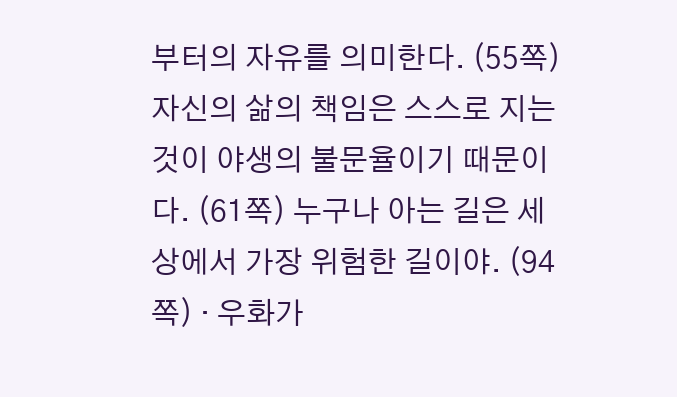부터의 자유를 의미한다. (55쪽) 자신의 삶의 책임은 스스로 지는 것이 야생의 불문율이기 때문이다. (61쪽) 누구나 아는 길은 세상에서 가장 위험한 길이야. (94쪽) · 우화가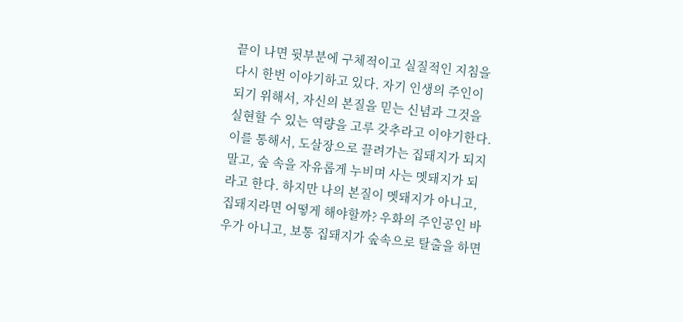끝이 나면 뒷부분에 구체적이고 실질적인 지침을 다시 한번 이야기하고 있다. 자기 인생의 주인이 되기 위해서, 자신의 본질을 믿는 신념과 그것을 실현할 수 있는 역량을 고루 갖추라고 이야기한다. 이를 통해서, 도살장으로 끌려가는 집돼지가 되지 말고, 숲 속을 자유롭게 누비며 사는 멧돼지가 되라고 한다. 하지만 나의 본질이 멧돼지가 아니고, 집돼지라면 어떻게 해야할까? 우화의 주인공인 바우가 아니고, 보통 집돼지가 숲속으로 탈출을 하면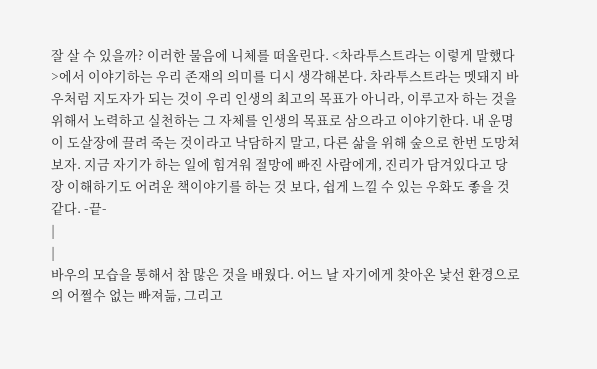잘 살 수 있을까? 이러한 물음에 니체를 떠올린다. <차라투스트라는 이렇게 말했다>에서 이야기하는 우리 존재의 의미를 디시 생각해본다. 차라투스트라는 멧돼지 바우처럼 지도자가 되는 것이 우리 인생의 최고의 목표가 아니라, 이루고자 하는 것을 위해서 노력하고 실천하는 그 자체를 인생의 목표로 삼으라고 이야기한다. 내 운명이 도살장에 끌려 죽는 것이라고 낙담하지 말고, 다른 삶을 위해 숲으로 한번 도망쳐 보자. 지금 자기가 하는 일에 힘겨워 절망에 빠진 사람에게, 진리가 담겨있다고 당장 이해하기도 어려운 책이야기를 하는 것 보다, 쉽게 느낄 수 있는 우화도 좋을 것 같다. -끝-
|
|
바우의 모습을 통해서 참 많은 것을 배웠다. 어느 날 자기에게 찾아온 낯선 환경으로의 어쩔수 없는 빠져듦, 그리고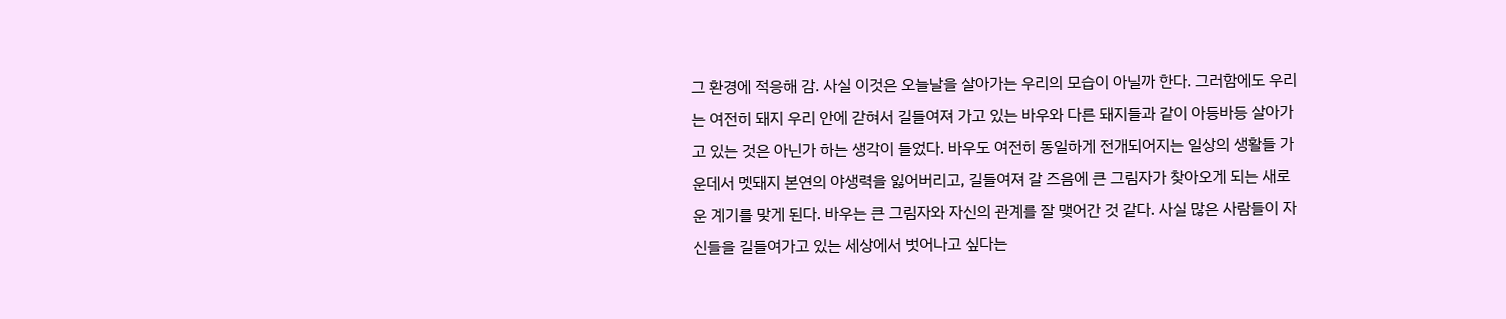그 환경에 적응해 감. 사실 이것은 오늘날을 살아가는 우리의 모습이 아닐까 한다. 그러함에도 우리는 여전히 돼지 우리 안에 갇혀서 길들여져 가고 있는 바우와 다른 돼지들과 같이 아등바등 살아가고 있는 것은 아닌가 하는 생각이 들었다. 바우도 여전히 동일하게 전개되어지는 일상의 생활들 가운데서 멧돼지 본연의 야생력을 잃어버리고, 길들여져 갈 즈음에 큰 그림자가 찾아오게 되는 새로운 계기를 맞게 된다. 바우는 큰 그림자와 자신의 관계를 잘 맺어간 것 같다. 사실 많은 사람들이 자신들을 길들여가고 있는 세상에서 벗어나고 싶다는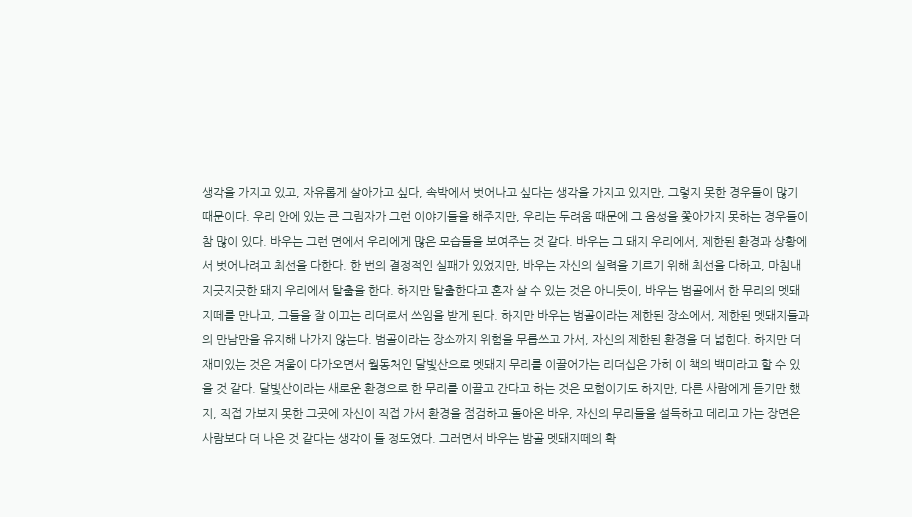생각을 가지고 있고, 자유롭게 살아가고 싶다, 속박에서 벗어나고 싶다는 생각을 가지고 있지만, 그렇지 못한 경우들이 많기 때문이다. 우리 안에 있는 큰 그림자가 그런 이야기들을 해주지만, 우리는 두려움 때문에 그 음성을 쫓아가지 못하는 경우들이 참 많이 있다. 바우는 그런 면에서 우리에게 많은 모습들을 보여주는 것 같다. 바우는 그 돼지 우리에서, 제한된 환경과 상황에서 벗어나려고 최선을 다한다. 한 번의 결정적인 실패가 있었지만, 바우는 자신의 실력을 기르기 위해 최선을 다하고, 마침내 지긋지긋한 돼지 우리에서 탈출을 한다. 하지만 탈출한다고 혼자 살 수 있는 것은 아니듯이, 바우는 범골에서 한 무리의 멧돼지떼를 만나고, 그들을 잘 이끄는 리더로서 쓰임을 받게 된다. 하지만 바우는 범골이라는 제한된 장소에서, 제한된 멧돼지들과의 만남만을 유지해 나가지 않는다. 범골이라는 장소까지 위험을 무릅쓰고 가서, 자신의 제한된 환경을 더 넓힌다. 하지만 더 재미있는 것은 겨울이 다가오면서 월동처인 달빛산으로 멧돼지 무리를 이끌어가는 리더십은 가히 이 책의 백미라고 할 수 있을 것 같다. 달빛산이라는 새로운 환경으로 한 무리를 이끌고 간다고 하는 것은 모험이기도 하지만, 다른 사람에게 듣기만 했지, 직접 가보지 못한 그곳에 자신이 직접 가서 환경을 점검하고 돌아온 바우, 자신의 무리들을 설득하고 데리고 가는 장면은 사람보다 더 나은 것 같다는 생각이 들 정도였다. 그러면서 바우는 밤골 멧돼지떼의 확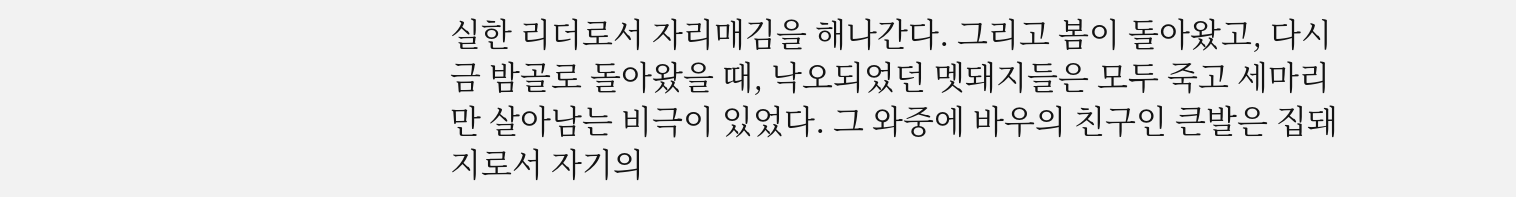실한 리더로서 자리매김을 해나간다. 그리고 봄이 돌아왔고, 다시금 밤골로 돌아왔을 때, 낙오되었던 멧돼지들은 모두 죽고 세마리만 살아남는 비극이 있었다. 그 와중에 바우의 친구인 큰발은 집돼지로서 자기의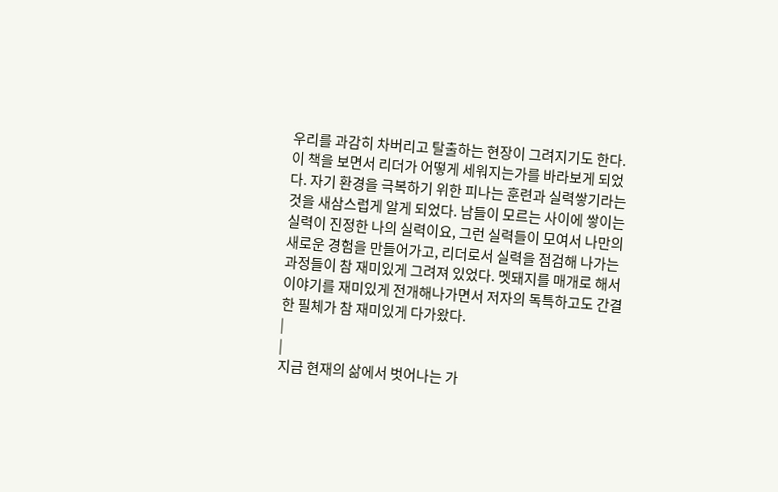우리를 과감히 차버리고 탈출하는 현장이 그려지기도 한다. 이 책을 보면서 리더가 어떻게 세워지는가를 바라보게 되었다. 자기 환경을 극복하기 위한 피나는 훈련과 실력쌓기라는 것을 새삼스럽게 알게 되었다. 남들이 모르는 사이에 쌓이는 실력이 진정한 나의 실력이요, 그런 실력들이 모여서 나만의 새로운 경험을 만들어가고, 리더로서 실력을 점검해 나가는 과정들이 참 재미있게 그려져 있었다. 멧돼지를 매개로 해서 이야기를 재미있게 전개해나가면서 저자의 독특하고도 간결한 필체가 참 재미있게 다가왔다.
|
|
지금 현재의 삶에서 벗어나는 가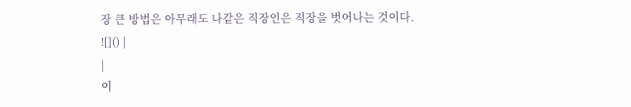장 큰 방법은 아무래도 나같은 직장인은 직장을 벗어나는 것이다. ![]() |
|
이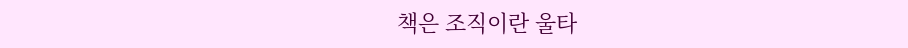책은 조직이란 울타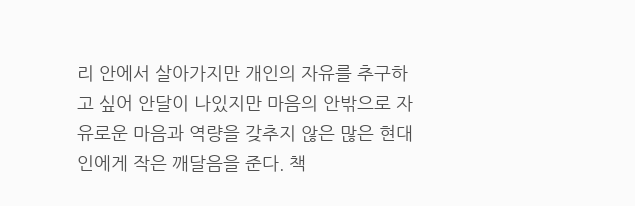리 안에서 살아가지만 개인의 자유를 추구하고 싶어 안달이 나있지만 마음의 안밖으로 자유로운 마음과 역량을 갖추지 않은 많은 현대인에게 작은 깨달음을 준다. 책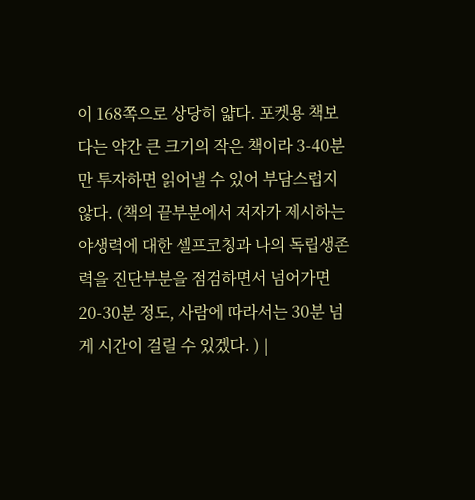이 168쪽으로 상당히 얇다. 포켓용 책보다는 약간 큰 크기의 작은 책이라 3-40분만 투자하면 읽어낼 수 있어 부담스럽지 않다. (책의 끝부분에서 저자가 제시하는 야생력에 대한 셀프코칭과 나의 독립생존력을 진단부분을 점검하면서 넘어가면 20-30분 정도, 사람에 따라서는 30분 넘게 시간이 걸릴 수 있겠다. ) |